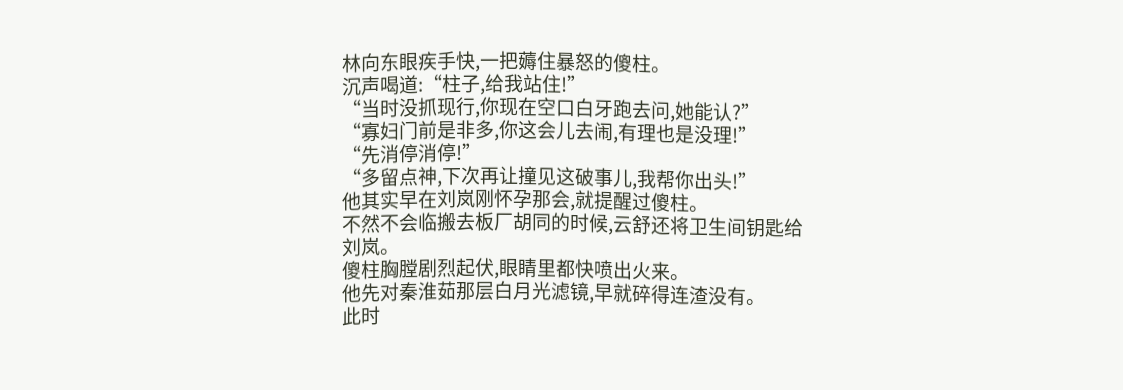林向东眼疾手快,一把薅住暴怒的傻柱。
沉声喝道:“柱子,给我站住!”
“当时没抓现行,你现在空口白牙跑去问,她能认?”
“寡妇门前是非多,你这会儿去闹,有理也是没理!”
“先消停消停!”
“多留点神,下次再让撞见这破事儿,我帮你出头!”
他其实早在刘岚刚怀孕那会,就提醒过傻柱。
不然不会临搬去板厂胡同的时候,云舒还将卫生间钥匙给刘岚。
傻柱胸膛剧烈起伏,眼睛里都快喷出火来。
他先对秦淮茹那层白月光滤镜,早就碎得连渣没有。
此时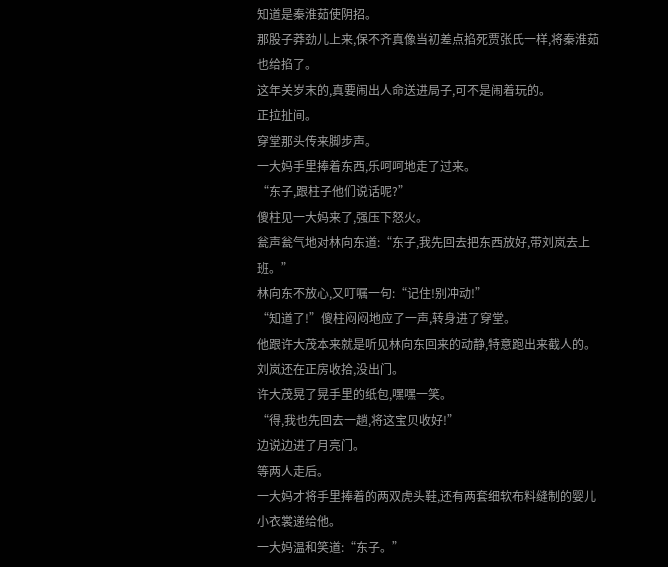知道是秦淮茹使阴招。
那股子莽劲儿上来,保不齐真像当初差点掐死贾张氏一样,将秦淮茹也给掐了。
这年关岁末的,真要闹出人命送进局子,可不是闹着玩的。
正拉扯间。
穿堂那头传来脚步声。
一大妈手里捧着东西,乐呵呵地走了过来。
“东子,跟柱子他们说话呢?”
傻柱见一大妈来了,强压下怒火。
瓮声瓮气地对林向东道:“东子,我先回去把东西放好,带刘岚去上班。”
林向东不放心,又叮嘱一句:“记住!别冲动!”
“知道了!”傻柱闷闷地应了一声,转身进了穿堂。
他跟许大茂本来就是听见林向东回来的动静,特意跑出来截人的。
刘岚还在正房收拾,没出门。
许大茂晃了晃手里的纸包,嘿嘿一笑。
“得,我也先回去一趟,将这宝贝收好!”
边说边进了月亮门。
等两人走后。
一大妈才将手里捧着的两双虎头鞋,还有两套细软布料缝制的婴儿小衣裳递给他。
一大妈温和笑道:“东子。”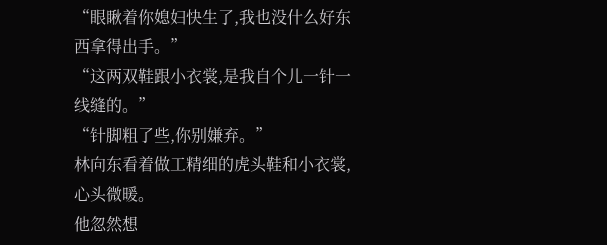“眼瞅着你媳妇快生了,我也没什么好东西拿得出手。”
“这两双鞋跟小衣裳,是我自个儿一针一线缝的。”
“针脚粗了些,你别嫌弃。”
林向东看着做工精细的虎头鞋和小衣裳,心头微暖。
他忽然想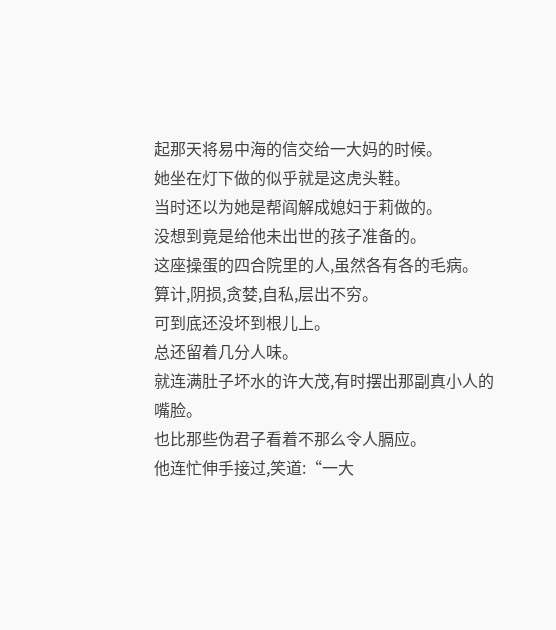起那天将易中海的信交给一大妈的时候。
她坐在灯下做的似乎就是这虎头鞋。
当时还以为她是帮阎解成媳妇于莉做的。
没想到竟是给他未出世的孩子准备的。
这座操蛋的四合院里的人,虽然各有各的毛病。
算计,阴损,贪婪,自私,层出不穷。
可到底还没坏到根儿上。
总还留着几分人味。
就连满肚子坏水的许大茂,有时摆出那副真小人的嘴脸。
也比那些伪君子看着不那么令人膈应。
他连忙伸手接过,笑道:“一大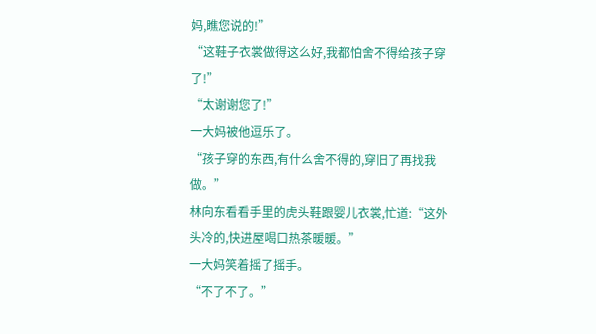妈,瞧您说的!”
“这鞋子衣裳做得这么好,我都怕舍不得给孩子穿了!”
“太谢谢您了!”
一大妈被他逗乐了。
“孩子穿的东西,有什么舍不得的,穿旧了再找我做。”
林向东看看手里的虎头鞋跟婴儿衣裳,忙道:“这外头冷的,快进屋喝口热茶暖暖。”
一大妈笑着摇了摇手。
“不了不了。”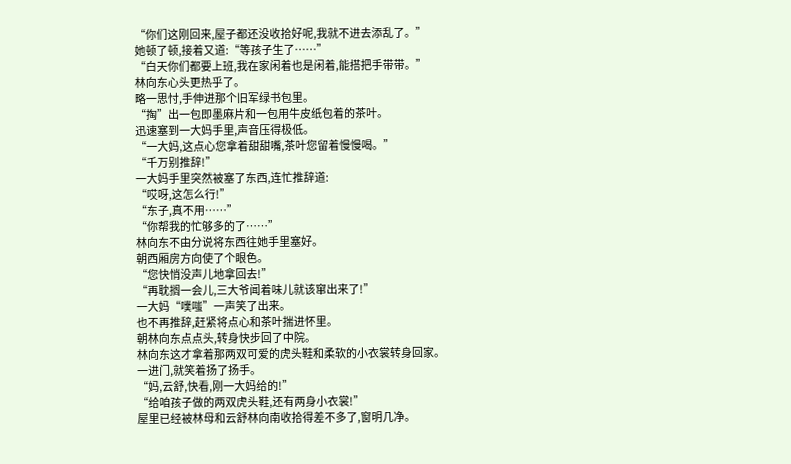“你们这刚回来,屋子都还没收拾好呢,我就不进去添乱了。”
她顿了顿,接着又道:“等孩子生了……”
“白天你们都要上班,我在家闲着也是闲着,能搭把手带带。”
林向东心头更热乎了。
略一思忖,手伸进那个旧军绿书包里。
“掏”出一包即墨麻片和一包用牛皮纸包着的茶叶。
迅速塞到一大妈手里,声音压得极低。
“一大妈,这点心您拿着甜甜嘴,茶叶您留着慢慢喝。”
“千万别推辞!”
一大妈手里突然被塞了东西,连忙推辞道:
“哎呀,这怎么行!”
“东子,真不用……”
“你帮我的忙够多的了……”
林向东不由分说将东西往她手里塞好。
朝西厢房方向使了个眼色。
“您快悄没声儿地拿回去!”
“再耽搁一会儿,三大爷闻着味儿就该窜出来了!”
一大妈“噗嗤”一声笑了出来。
也不再推辞,赶紧将点心和茶叶揣进怀里。
朝林向东点点头,转身快步回了中院。
林向东这才拿着那两双可爱的虎头鞋和柔软的小衣裳转身回家。
一进门,就笑着扬了扬手。
“妈,云舒,快看,刚一大妈给的!”
“给咱孩子做的两双虎头鞋,还有两身小衣裳!”
屋里已经被林母和云舒林向南收拾得差不多了,窗明几净。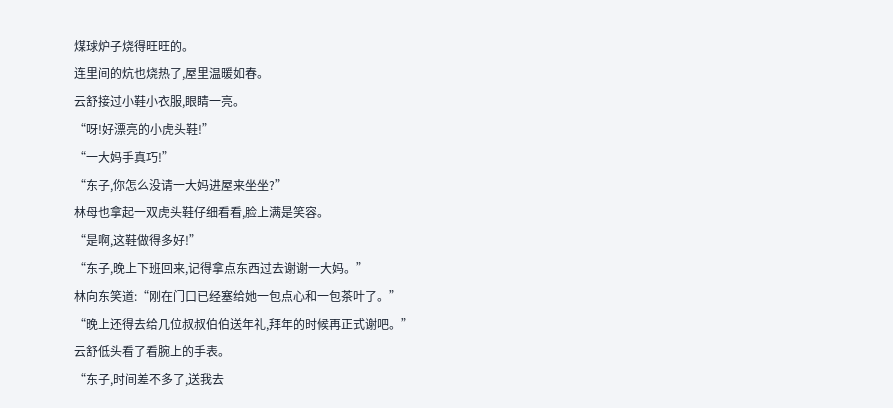煤球炉子烧得旺旺的。
连里间的炕也烧热了,屋里温暖如春。
云舒接过小鞋小衣服,眼睛一亮。
“呀!好漂亮的小虎头鞋!”
“一大妈手真巧!”
“东子,你怎么没请一大妈进屋来坐坐?”
林母也拿起一双虎头鞋仔细看看,脸上满是笑容。
“是啊,这鞋做得多好!”
“东子,晚上下班回来,记得拿点东西过去谢谢一大妈。”
林向东笑道:“刚在门口已经塞给她一包点心和一包茶叶了。”
“晚上还得去给几位叔叔伯伯送年礼,拜年的时候再正式谢吧。”
云舒低头看了看腕上的手表。
“东子,时间差不多了,送我去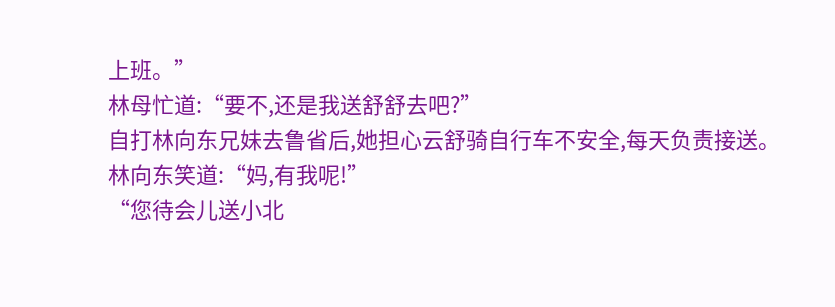上班。”
林母忙道:“要不,还是我送舒舒去吧?”
自打林向东兄妹去鲁省后,她担心云舒骑自行车不安全,每天负责接送。
林向东笑道:“妈,有我呢!”
“您待会儿送小北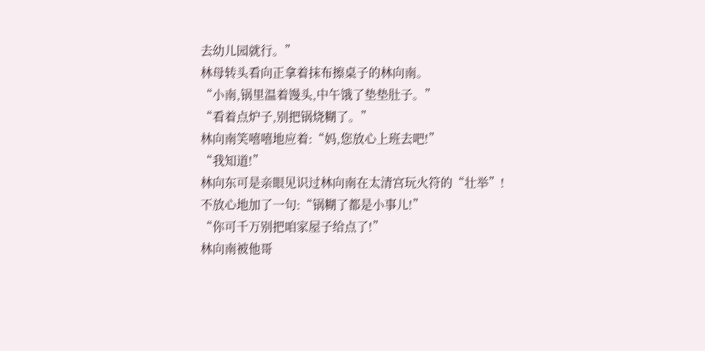去幼儿园就行。”
林母转头看向正拿着抹布擦桌子的林向南。
“小南,锅里温着馒头,中午饿了垫垫肚子。”
“看着点炉子,别把锅烧糊了。”
林向南笑嘻嘻地应着:“妈,您放心上班去吧!”
“我知道!”
林向东可是亲眼见识过林向南在太清宫玩火符的“壮举”!
不放心地加了一句:“锅糊了都是小事儿!”
“你可千万别把咱家屋子给点了!”
林向南被他哥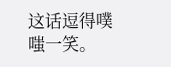这话逗得噗嗤一笑。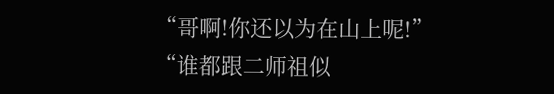“哥啊!你还以为在山上呢!”
“谁都跟二师祖似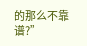的那么不靠谱?”